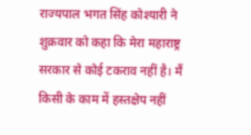राज्यपाल भगत सिंह कोश्यारी ने शुक्रवार को कहा कि मेरा महाराष्ट्र सरकार से कोई टकराव नहीं है। मैं किसी के काम में हस्तक्षेप नहीं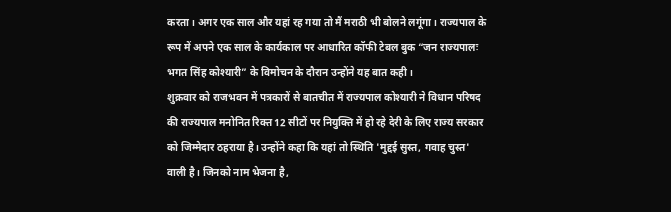करता। अगर एक साल और यहां रह गया तो मैं मराठी भी बोलने लगूंगा। राज्यपाल के रूप में अपने एक साल के कार्यकाल पर आधारित कॉफी टेबल बुक “जन राज्यपालः भगत सिंह कोश्यारी” के विमोचन के दौरान उन्होंने यह बात कही।
शुक्रवार को राजभवन में पत्रकारों से बातचीत में राज्यपाल कोश्यारी ने विधान परिषद की राज्यपाल मनोनित रिक्त 12 सीटों पर नियुक्ति में हो रहे देरी के लिए राज्य सरकार को जिम्मेदार ठहराया है। उन्होंने कहा कि यहां तो स्थिति 'मुद्दई सुस्त, गवाह चुस्त' वाली है। जिनको नाम भेजना है,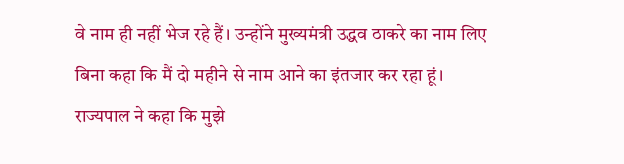वे नाम ही नहीं भेज रहे हैं। उन्होंने मुख्यमंत्री उद्धव ठाकरे का नाम लिए बिना कहा कि मैं दो महीने से नाम आने का इंतजार कर रहा हूं।
राज्यपाल ने कहा कि मुझे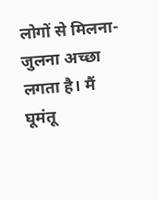लोगों से मिलना-जुलना अच्छा लगता है। मैं घूमंतू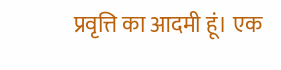प्रवृत्ति का आदमी हूं। एक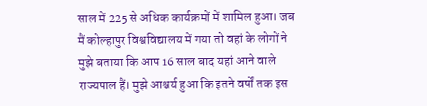साल में 225 से अधिक कार्यक्रमों में शामिल हुआ। जब मैं कोल्हापुर विश्वविद्यालय में गया तो वहां के लोगों ने मुझे बताया कि आप 16 साल बाद यहां आने वाले राज्यपाल हैं। मुझे आश्चर्य हुआ कि इतने वर्षों तक इस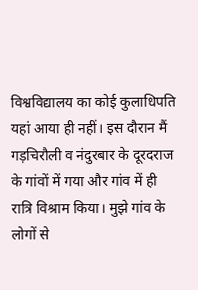विश्वविद्यालय का कोई कुलाधिपति यहां आया ही नहीं। इस दौरान मैं गड़चिरौली व नंदुरबार के दूरदराज के गांवों में गया और गांव में ही रात्रि विश्राम किया। मुझे गांव के लोगों से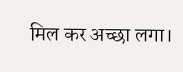मिल कर अच्छा लगा।